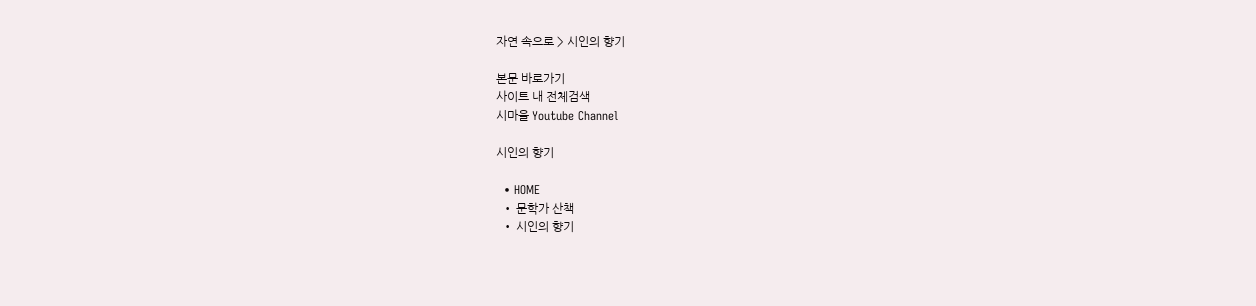자연 속으로 > 시인의 향기

본문 바로가기
사이트 내 전체검색
시마을 Youtube Channel

시인의 향기

  • HOME
  • 문학가 산책
  • 시인의 향기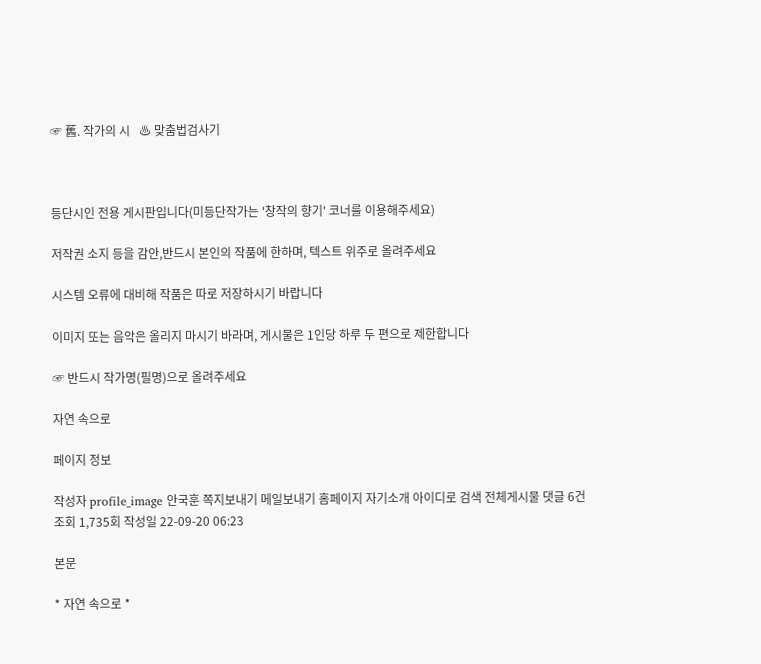☞ 舊. 작가의 시   ♨ 맞춤법검사기



등단시인 전용 게시판입니다(미등단작가는 '창작의 향기' 코너를 이용해주세요)

저작권 소지 등을 감안,반드시 본인의 작품에 한하며, 텍스트 위주로 올려주세요

시스템 오류에 대비해 작품은 따로 저장하시기 바랍니다

이미지 또는 음악은 올리지 마시기 바라며, 게시물은 1인당 하루 두 편으로 제한합니다

☞ 반드시 작가명(필명)으로 올려주세요

자연 속으로

페이지 정보

작성자 profile_image 안국훈 쪽지보내기 메일보내기 홈페이지 자기소개 아이디로 검색 전체게시물 댓글 6건 조회 1,735회 작성일 22-09-20 06:23

본문

* 자연 속으로 *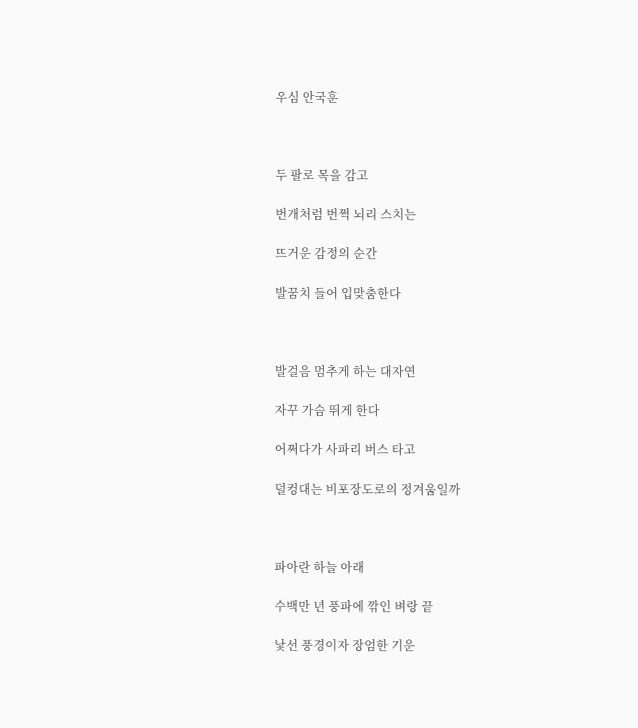우심 안국훈



두 팔로 목을 감고

번개처럼 번쩍 뇌리 스치는

뜨거운 감정의 순간

발꿈치 들어 입맞춤한다



발걸음 멈추게 하는 대자연

자꾸 가슴 뛰게 한다

어쩌다가 사파리 버스 타고

덜컹대는 비포장도로의 정겨움일까



파아란 하늘 아래

수백만 년 풍파에 깎인 벼랑 끝

낯선 풍경이자 장엄한 기운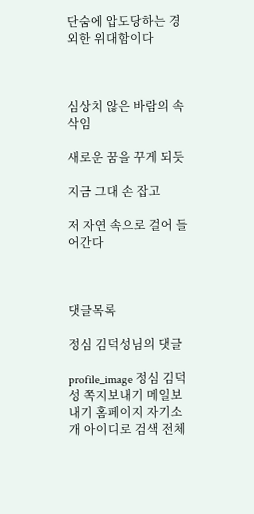단숨에 압도당하는 경외한 위대함이다



심상치 않은 바람의 속삭임

새로운 꿈을 꾸게 되듯

지금 그대 손 잡고

저 자연 속으로 걸어 들어간다



댓글목록

정심 김덕성님의 댓글

profile_image 정심 김덕성 쪽지보내기 메일보내기 홈페이지 자기소개 아이디로 검색 전체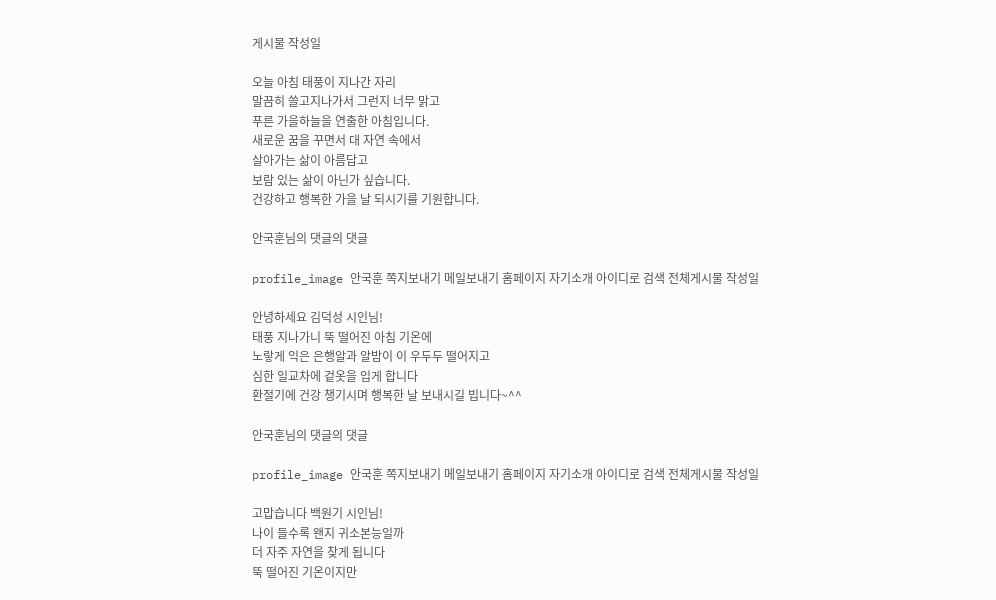게시물 작성일

오늘 아침 태풍이 지나간 자리
말끔히 쓸고지나가서 그런지 너무 맑고
푸른 가을하늘을 연출한 아침입니다.
새로운 꿈을 꾸면서 대 자연 속에서
살아가는 삶이 아름답고
보람 있는 삶이 아닌가 싶습니다.
건강하고 행복한 가을 날 되시기를 기원합니다.

안국훈님의 댓글의 댓글

profile_image 안국훈 쪽지보내기 메일보내기 홈페이지 자기소개 아이디로 검색 전체게시물 작성일

안녕하세요 김덕성 시인님!
태풍 지나가니 뚝 떨어진 아침 기온에
노랗게 익은 은행알과 알밤이 이 우두두 떨어지고
심한 일교차에 겉옷을 입게 합니다
환절기에 건강 챙기시며 행복한 날 보내시길 빕니다~^^

안국훈님의 댓글의 댓글

profile_image 안국훈 쪽지보내기 메일보내기 홈페이지 자기소개 아이디로 검색 전체게시물 작성일

고맙습니다 백원기 시인님!
나이 들수록 왠지 귀소본능일까
더 자주 자연을 찾게 됩니다
뚝 떨어진 기온이지만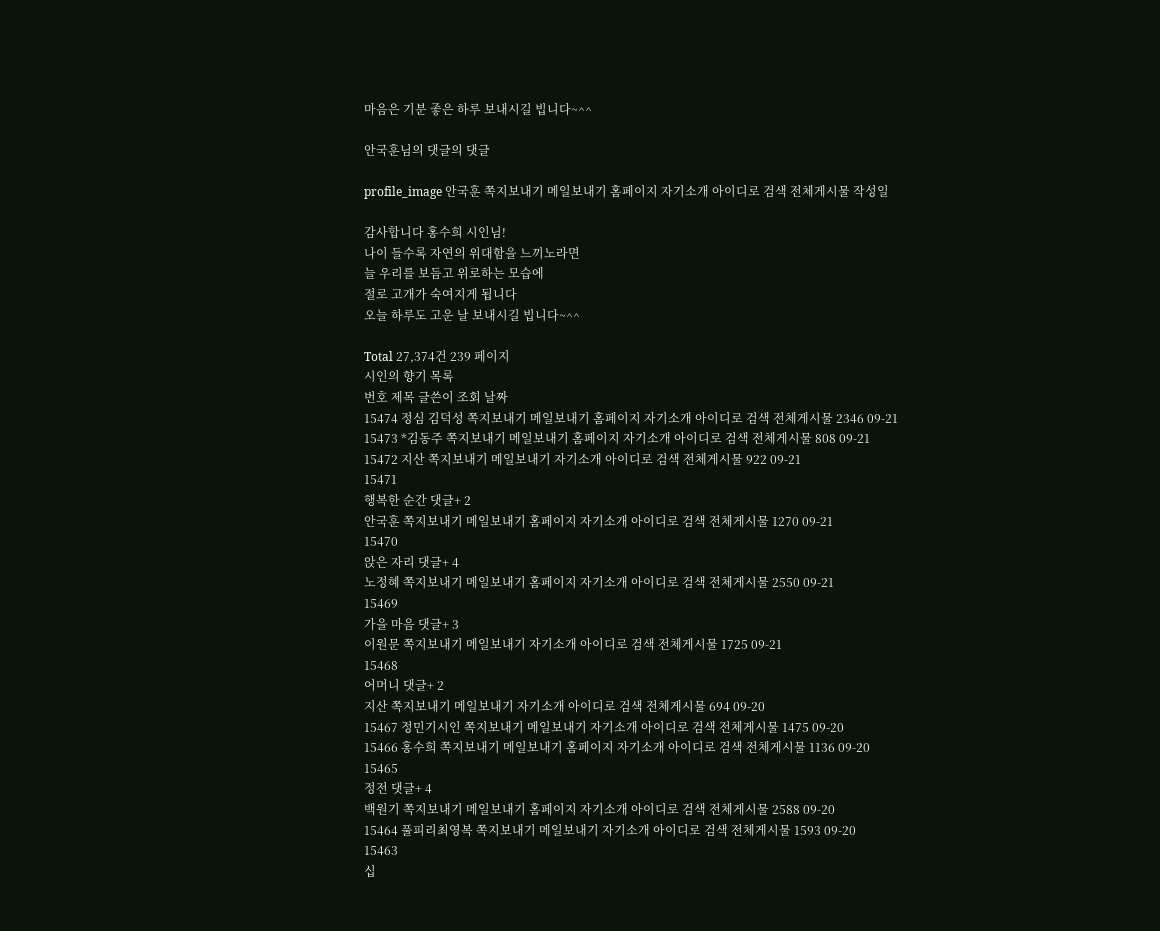마음은 기분 좋은 하루 보내시길 빕니다~^^

안국훈님의 댓글의 댓글

profile_image 안국훈 쪽지보내기 메일보내기 홈페이지 자기소개 아이디로 검색 전체게시물 작성일

감사합니다 홍수희 시인님!
나이 들수록 자연의 위대함을 느끼노라면
늘 우리를 보듬고 위로하는 모습에
절로 고개가 숙여지게 됩니다
오늘 하루도 고운 날 보내시길 빕니다~^^

Total 27,374건 239 페이지
시인의 향기 목록
번호 제목 글쓴이 조회 날짜
15474 정심 김덕성 쪽지보내기 메일보내기 홈페이지 자기소개 아이디로 검색 전체게시물 2346 09-21
15473 *김동주 쪽지보내기 메일보내기 홈페이지 자기소개 아이디로 검색 전체게시물 808 09-21
15472 지산 쪽지보내기 메일보내기 자기소개 아이디로 검색 전체게시물 922 09-21
15471
행복한 순간 댓글+ 2
안국훈 쪽지보내기 메일보내기 홈페이지 자기소개 아이디로 검색 전체게시물 1270 09-21
15470
앉은 자리 댓글+ 4
노정혜 쪽지보내기 메일보내기 홈페이지 자기소개 아이디로 검색 전체게시물 2550 09-21
15469
가을 마음 댓글+ 3
이원문 쪽지보내기 메일보내기 자기소개 아이디로 검색 전체게시물 1725 09-21
15468
어머니 댓글+ 2
지산 쪽지보내기 메일보내기 자기소개 아이디로 검색 전체게시물 694 09-20
15467 정민기시인 쪽지보내기 메일보내기 자기소개 아이디로 검색 전체게시물 1475 09-20
15466 홍수희 쪽지보내기 메일보내기 홈페이지 자기소개 아이디로 검색 전체게시물 1136 09-20
15465
정전 댓글+ 4
백원기 쪽지보내기 메일보내기 홈페이지 자기소개 아이디로 검색 전체게시물 2588 09-20
15464 풀피리최영복 쪽지보내기 메일보내기 자기소개 아이디로 검색 전체게시물 1593 09-20
15463
십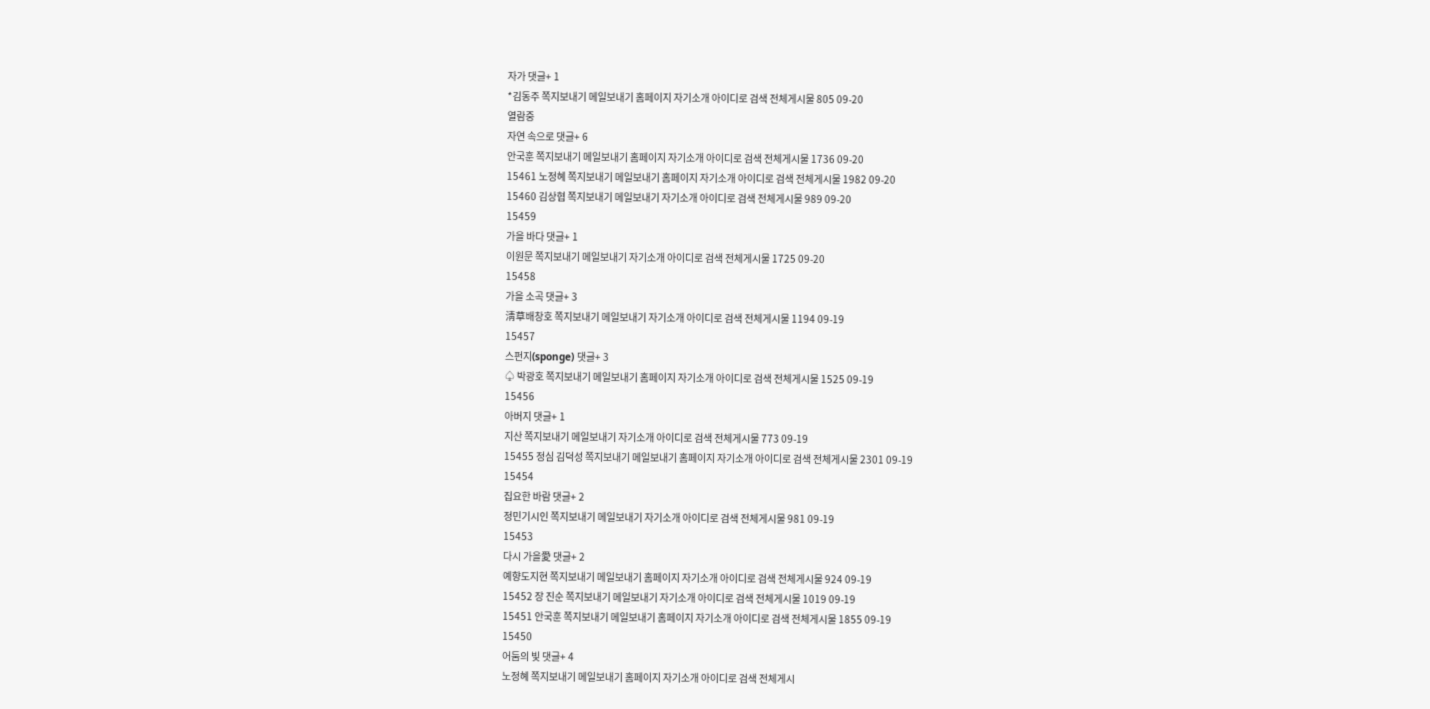자가 댓글+ 1
*김동주 쪽지보내기 메일보내기 홈페이지 자기소개 아이디로 검색 전체게시물 805 09-20
열람중
자연 속으로 댓글+ 6
안국훈 쪽지보내기 메일보내기 홈페이지 자기소개 아이디로 검색 전체게시물 1736 09-20
15461 노정혜 쪽지보내기 메일보내기 홈페이지 자기소개 아이디로 검색 전체게시물 1982 09-20
15460 김상협 쪽지보내기 메일보내기 자기소개 아이디로 검색 전체게시물 989 09-20
15459
가을 바다 댓글+ 1
이원문 쪽지보내기 메일보내기 자기소개 아이디로 검색 전체게시물 1725 09-20
15458
가을 소곡 댓글+ 3
淸草배창호 쪽지보내기 메일보내기 자기소개 아이디로 검색 전체게시물 1194 09-19
15457
스펀지(sponge) 댓글+ 3
♤ 박광호 쪽지보내기 메일보내기 홈페이지 자기소개 아이디로 검색 전체게시물 1525 09-19
15456
아버지 댓글+ 1
지산 쪽지보내기 메일보내기 자기소개 아이디로 검색 전체게시물 773 09-19
15455 정심 김덕성 쪽지보내기 메일보내기 홈페이지 자기소개 아이디로 검색 전체게시물 2301 09-19
15454
집요한 바람 댓글+ 2
정민기시인 쪽지보내기 메일보내기 자기소개 아이디로 검색 전체게시물 981 09-19
15453
다시 가을愛 댓글+ 2
예향도지현 쪽지보내기 메일보내기 홈페이지 자기소개 아이디로 검색 전체게시물 924 09-19
15452 장 진순 쪽지보내기 메일보내기 자기소개 아이디로 검색 전체게시물 1019 09-19
15451 안국훈 쪽지보내기 메일보내기 홈페이지 자기소개 아이디로 검색 전체게시물 1855 09-19
15450
어둠의 빛 댓글+ 4
노정혜 쪽지보내기 메일보내기 홈페이지 자기소개 아이디로 검색 전체게시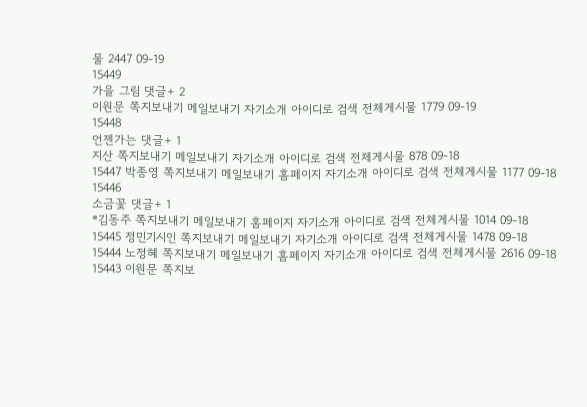물 2447 09-19
15449
가을 그림 댓글+ 2
이원문 쪽지보내기 메일보내기 자기소개 아이디로 검색 전체게시물 1779 09-19
15448
언젠가는 댓글+ 1
지산 쪽지보내기 메일보내기 자기소개 아이디로 검색 전체게시물 878 09-18
15447 박종영 쪽지보내기 메일보내기 홈페이지 자기소개 아이디로 검색 전체게시물 1177 09-18
15446
소금꽃 댓글+ 1
*김동주 쪽지보내기 메일보내기 홈페이지 자기소개 아이디로 검색 전체게시물 1014 09-18
15445 정민기시인 쪽지보내기 메일보내기 자기소개 아이디로 검색 전체게시물 1478 09-18
15444 노정혜 쪽지보내기 메일보내기 홈페이지 자기소개 아이디로 검색 전체게시물 2616 09-18
15443 이원문 쪽지보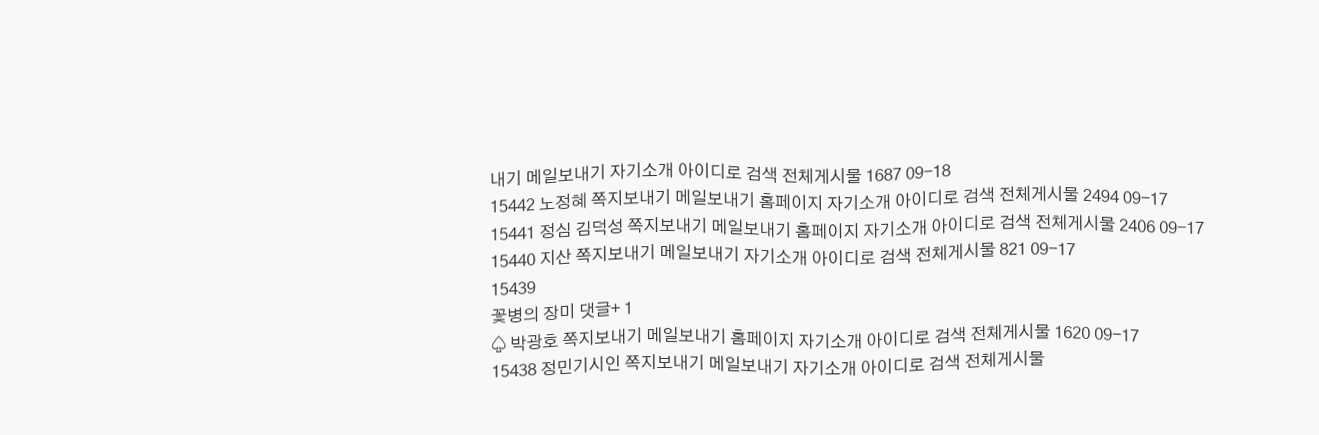내기 메일보내기 자기소개 아이디로 검색 전체게시물 1687 09-18
15442 노정혜 쪽지보내기 메일보내기 홈페이지 자기소개 아이디로 검색 전체게시물 2494 09-17
15441 정심 김덕성 쪽지보내기 메일보내기 홈페이지 자기소개 아이디로 검색 전체게시물 2406 09-17
15440 지산 쪽지보내기 메일보내기 자기소개 아이디로 검색 전체게시물 821 09-17
15439
꽃병의 장미 댓글+ 1
♤ 박광호 쪽지보내기 메일보내기 홈페이지 자기소개 아이디로 검색 전체게시물 1620 09-17
15438 정민기시인 쪽지보내기 메일보내기 자기소개 아이디로 검색 전체게시물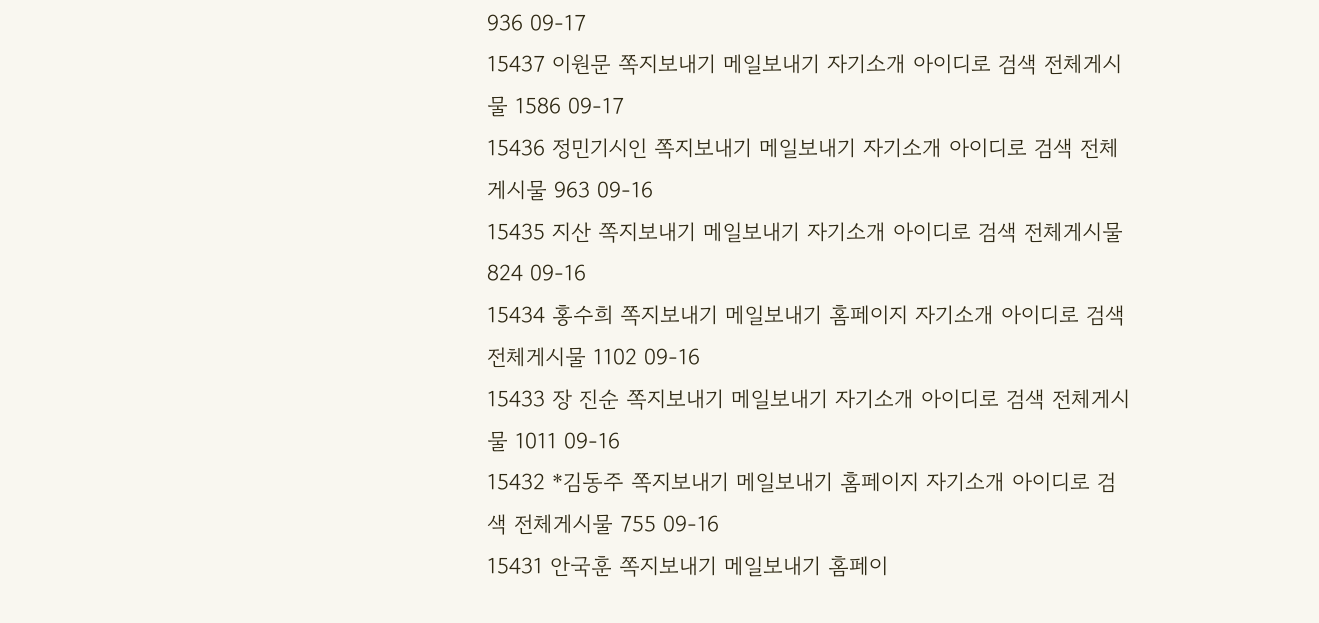936 09-17
15437 이원문 쪽지보내기 메일보내기 자기소개 아이디로 검색 전체게시물 1586 09-17
15436 정민기시인 쪽지보내기 메일보내기 자기소개 아이디로 검색 전체게시물 963 09-16
15435 지산 쪽지보내기 메일보내기 자기소개 아이디로 검색 전체게시물 824 09-16
15434 홍수희 쪽지보내기 메일보내기 홈페이지 자기소개 아이디로 검색 전체게시물 1102 09-16
15433 장 진순 쪽지보내기 메일보내기 자기소개 아이디로 검색 전체게시물 1011 09-16
15432 *김동주 쪽지보내기 메일보내기 홈페이지 자기소개 아이디로 검색 전체게시물 755 09-16
15431 안국훈 쪽지보내기 메일보내기 홈페이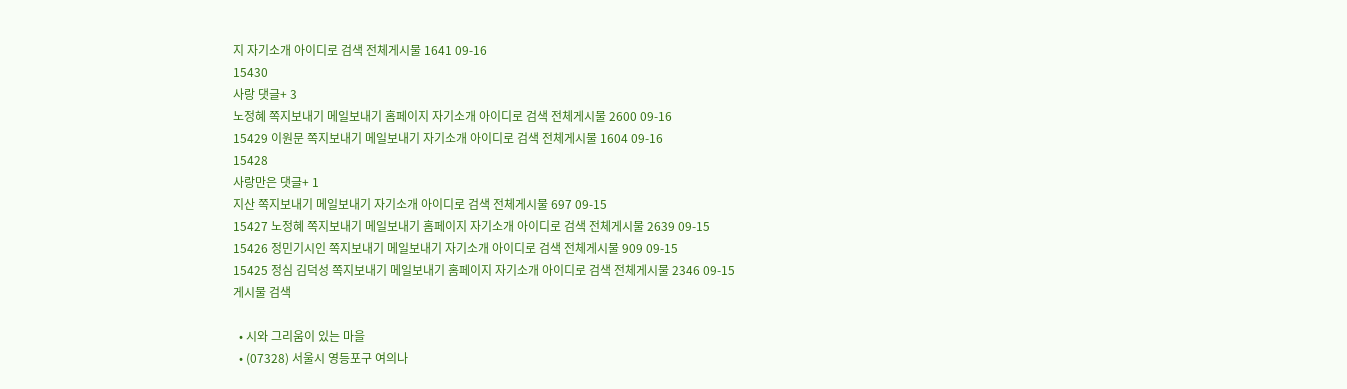지 자기소개 아이디로 검색 전체게시물 1641 09-16
15430
사랑 댓글+ 3
노정혜 쪽지보내기 메일보내기 홈페이지 자기소개 아이디로 검색 전체게시물 2600 09-16
15429 이원문 쪽지보내기 메일보내기 자기소개 아이디로 검색 전체게시물 1604 09-16
15428
사랑만은 댓글+ 1
지산 쪽지보내기 메일보내기 자기소개 아이디로 검색 전체게시물 697 09-15
15427 노정혜 쪽지보내기 메일보내기 홈페이지 자기소개 아이디로 검색 전체게시물 2639 09-15
15426 정민기시인 쪽지보내기 메일보내기 자기소개 아이디로 검색 전체게시물 909 09-15
15425 정심 김덕성 쪽지보내기 메일보내기 홈페이지 자기소개 아이디로 검색 전체게시물 2346 09-15
게시물 검색

  • 시와 그리움이 있는 마을
  • (07328) 서울시 영등포구 여의나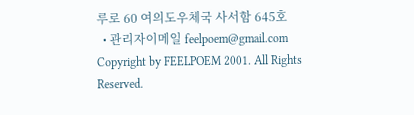루로 60 여의도우체국 사서함 645호
  • 관리자이메일 feelpoem@gmail.com
Copyright by FEELPOEM 2001. All Rights Reserved.